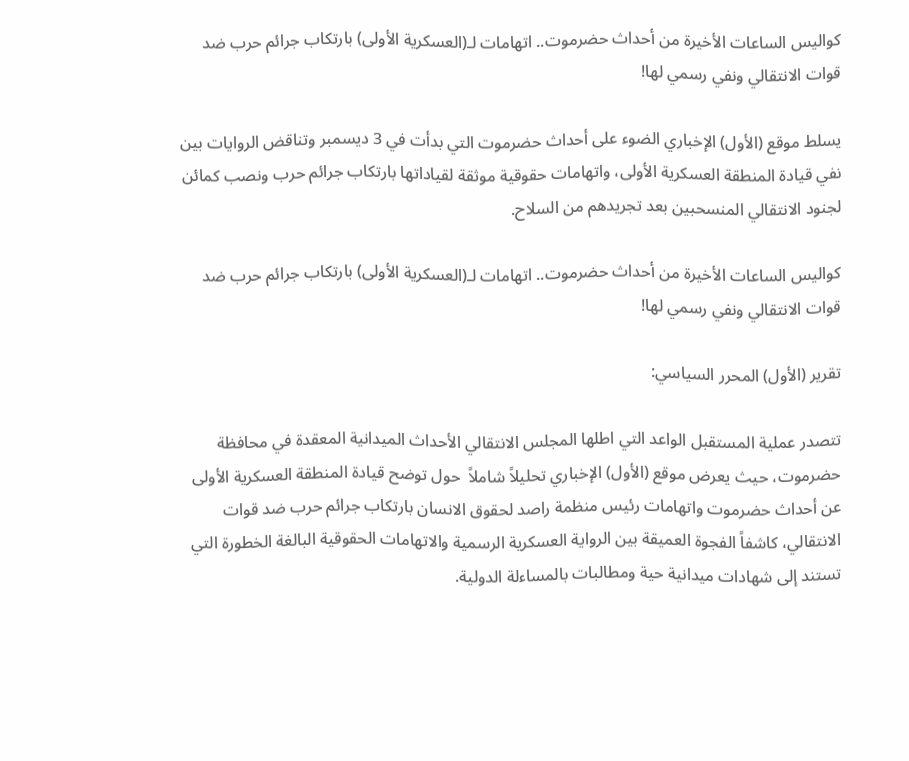كواليس الساعات الأخيرة من أحداث حضرموت.. اتهامات لـ(العسكرية الأولى) بارتكاب جرائم حرب ضد قوات الانتقالي ونفي رسمي لها!

يسلط موقع (الأول) الإخباري الضوء على أحداث حضرموت التي بدأت في 3 ديسمبر وتناقض الروايات بين نفي قيادة المنطقة العسكرية الأولى، واتهامات حقوقية موثقة لقياداتها بارتكاب جرائم حرب ونصب كمائن لجنود الانتقالي المنسحبين بعد تجريدهم من السلاح.

كواليس الساعات الأخيرة من أحداث حضرموت.. اتهامات لـ(العسكرية الأولى) بارتكاب جرائم حرب ضد قوات الانتقالي ونفي رسمي لها!

تقرير (الأول) المحرر السياسي:

تتصدر عملية المستقبل الواعد التي اطلها المجلس الانتقالي الأحداث الميدانية المعقدة في محافظة حضرموت، حيث يعرض موقع (الأول) الإخباري تحليلاً شاملاً  حول توضح قيادة المنطقة العسكرية الأولى عن أحداث حضرموت واتهامات رئيس منظمة راصد لحقوق الانسان بارتكاب جرائم حرب ضد قوات الانتقالي، كاشفاً الفجوة العميقة بين الرواية العسكرية الرسمية والاتهامات الحقوقية البالغة الخطورة التي تستند إلى شهادات ميدانية حية ومطالبات بالمساءلة الدولية.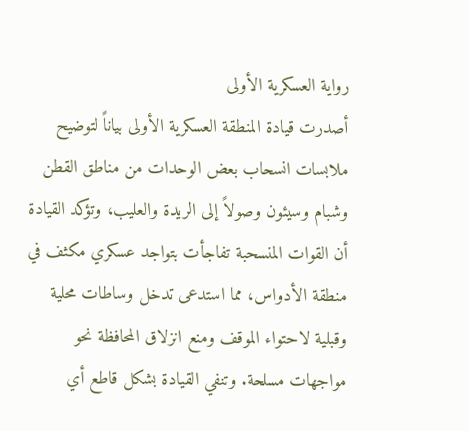رواية العسكرية الأولى
أصدرت قيادة المنطقة العسكرية الأولى بياناً لتوضيح ملابسات انسحاب بعض الوحدات من مناطق القطن وشبام وسيئون وصولاً إلى الريدة والعليب، وتؤكد القيادة أن القوات المنسحبة تفاجأت بتواجد عسكري مكثف في منطقة الأدواس، مما استدعى تدخل وساطات محلية وقبلية لاحتواء الموقف ومنع انزلاق المحافظة نحو مواجهات مسلحة. وتنفي القيادة بشكل قاطع أي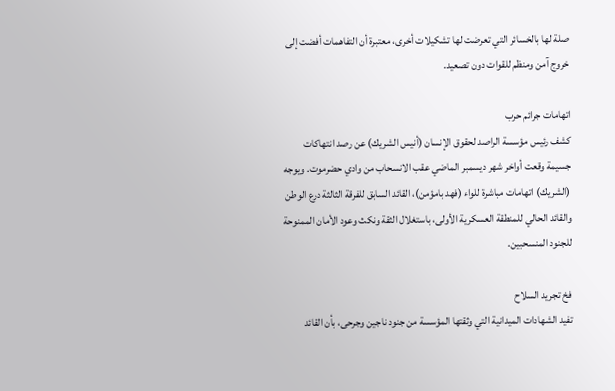صلة لها بالخسائر التي تعرضت لها تشكيلات أخرى، معتبرة أن التفاهمات أفضت إلى خروج آمن ومنظم للقوات دون تصعيد.

اتهامات جرائم حرب
كشف رئيس مؤسسة الراصد لحقوق الإنسان (أنيس الشريك) عن رصد انتهاكات جسيمة وقعت أواخر شهر ديسمبر الماضي عقب الانسحاب من وادي حضرموت. ويوجه (الشريك) اتهامات مباشرة للواء (فهد بامؤمن)، القائد السابق للفرقة الثالثة درع الوطن والقائد الحالي للمنطقة العسكرية الأولى، باستغلال الثقة ونكث وعود الأمان الممنوحة للجنود المنسحبين.

فخ تجريد السلاح
تفيد الشهادات الميدانية التي وثقتها المؤسسة من جنود ناجين وجرحى، بأن القائد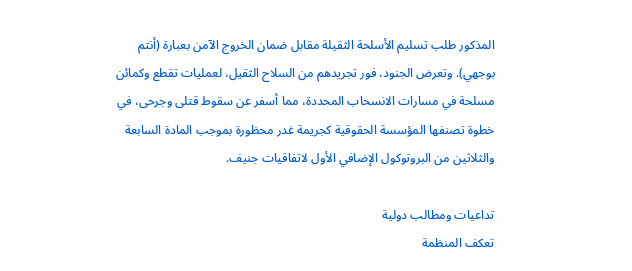المذكور طلب تسليم الأسلحة الثقيلة مقابل ضمان الخروج الآمن بعبارة (أنتم بوجهي). وتعرض الجنود، فور تجريدهم من السلاح الثقيل، لعمليات تقطع وكمائن مسلحة في مسارات الانسحاب المحددة، مما أسفر عن سقوط قتلى وجرحى، في خطوة تصنفها المؤسسة الحقوقية كجريمة غدر محظورة بموجب المادة السابعة والثلاثين من البروتوكول الإضافي الأول لاتفاقيات جنيف.

تداعيات ومطالب دولية
تعكف المنظمة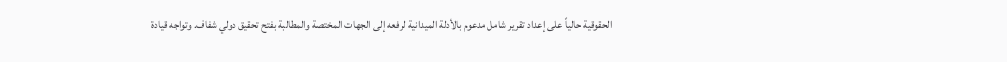الحقوقية حالياً على إعداد تقرير شامل مدعوم بالأدلة الميدانية لرفعه إلى الجهات المختصة والمطالبة بفتح تحقيق دولي شفاف. وتواجه قيادة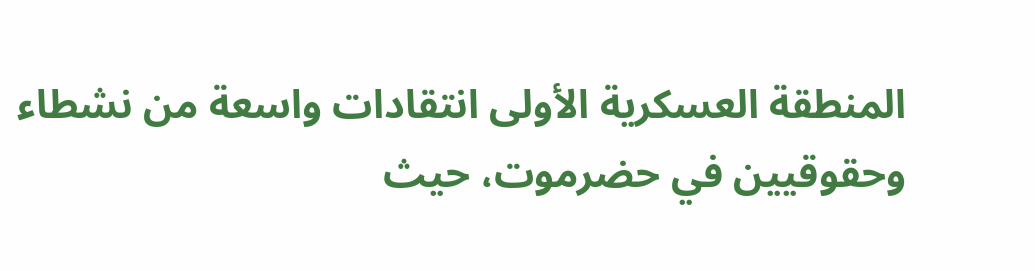المنطقة العسكرية الأولى انتقادات واسعة من نشطاء وحقوقيين في حضرموت، حيث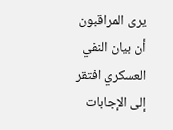يرى المراقبون أن بيان النفي العسكري افتقر إلى الإجابات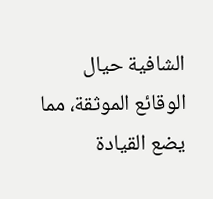الشافية حيال الوقائع الموثقة، مما يضع القيادة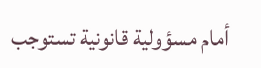أمام مسؤولية قانونية تستوجب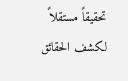تحقيقاً مستقلاً لكشف الحقائق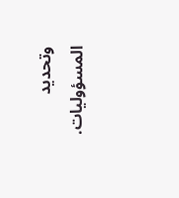وتحديد المسؤوليات.